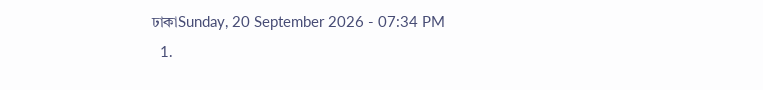ঢাকাSunday, 20 September 2026 - 07:34 PM
  1.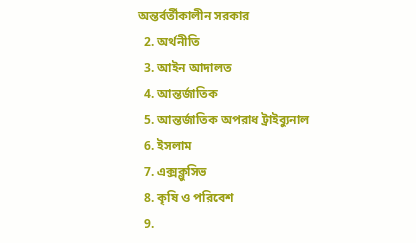অন্তর্বর্তীকালীন সরকার
  2. অর্থনীতি
  3. আইন আদালত
  4. আন্তর্জাতিক
  5. আন্তর্জাতিক অপরাধ ট্রাইব্যুনাল
  6. ইসলাম
  7. এক্সক্লুসিভ
  8. কৃষি ও পরিবেশ
  9.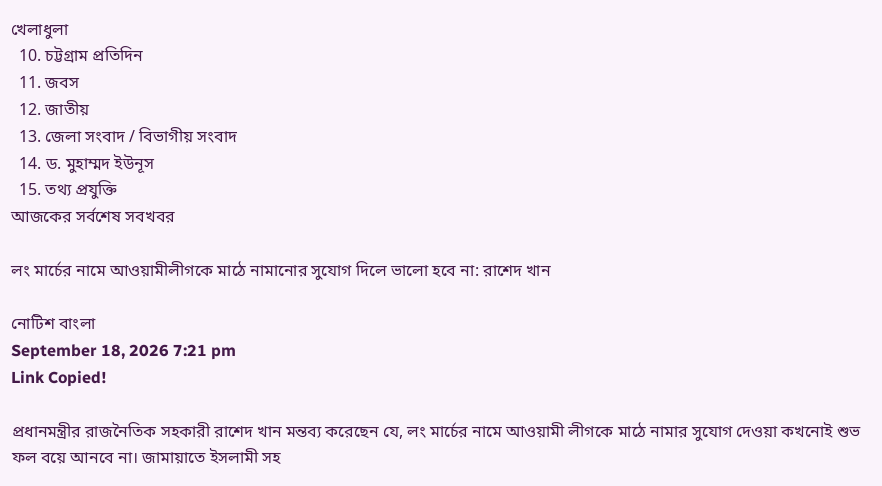খেলাধুলা
  10. চট্টগ্রাম প্রতিদিন
  11. জবস
  12. জাতীয়
  13. জেলা সংবাদ / বিভাগীয় সংবাদ
  14. ড. মুহাম্মদ ইউনূস
  15. তথ্য প্রযুক্তি
আজকের সর্বশেষ সবখবর

লং মার্চের নামে আওয়ামীলীগকে মাঠে নামানোর সুযোগ দিলে ভালো হবে না: রাশেদ খান

নোটিশ বাংলা
September 18, 2026 7:21 pm
Link Copied!

প্রধানমন্ত্রীর রাজনৈতিক সহকারী রাশেদ খান মন্তব্য করেছেন যে, লং মার্চের নামে আওয়ামী লীগকে মাঠে নামার সুযোগ দেওয়া কখনোই শুভ ফল বয়ে আনবে না। জামায়াতে ইসলামী সহ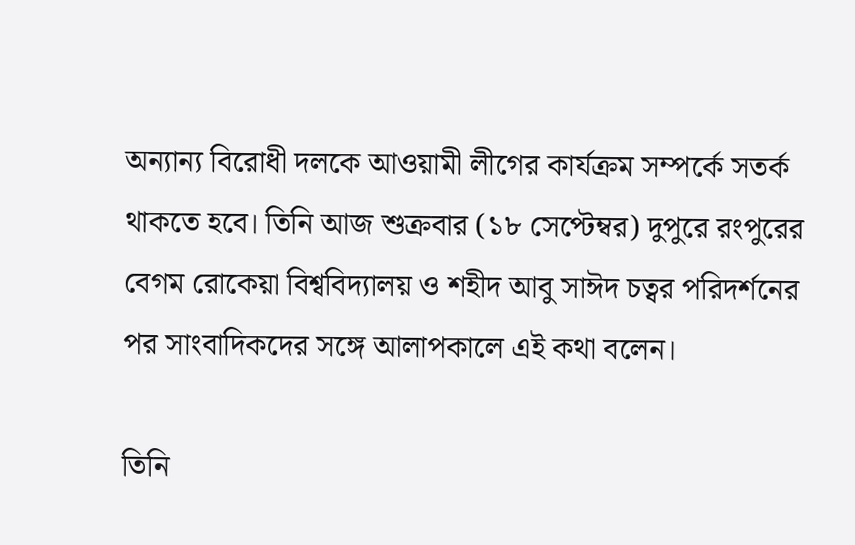অন্যান্য বিরোধী দলকে আওয়ামী লীগের কার্যক্রম সম্পর্কে সতর্ক থাকতে হবে। তিনি আজ শুক্রবার (১৮ সেপ্টেম্বর) দুপুরে রংপুরের বেগম রোকেয়া বিশ্ববিদ্যালয় ও শহীদ আবু সাঈদ চত্বর পরিদর্শনের পর সাংবাদিকদের সঙ্গে আলাপকালে এই কথা বলেন।

তিনি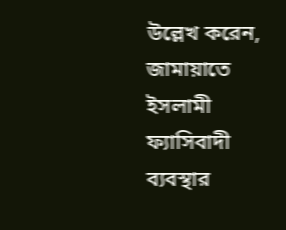উল্লেখ করেন, জামায়াতে ইসলামী ফ্যাসিবাদী ব্যবস্থার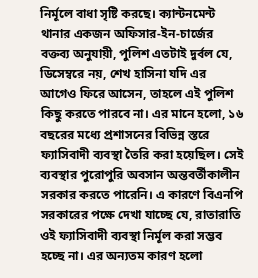নির্মূলে বাধা সৃষ্টি করছে। ক্যান্টনমেন্ট থানার একজন অফিসার-ইন-চার্জের বক্তব্য অনুযায়ী, পুলিশ এতটাই দুর্বল যে, ডিসেম্বরে নয়, শেখ হাসিনা যদি এর আগেও ফিরে আসেন, তাহলে এই পুলিশ কিছু করতে পারবে না। এর মানে হলো, ১৬ বছরের মধ্যে প্রশাসনের বিভিন্ন স্তরে ফ্যাসিবাদী ব্যবস্থা তৈরি করা হয়েছিল। সেই ব্যবস্থার পুরোপুরি অবসান অন্তবর্তীকালীন সরকার করতে পারেনি। এ কারণে বিএনপি সরকারের পক্ষে দেখা যাচ্ছে যে, রাতারাতি ওই ফ্যাসিবাদী ব্যবস্থা নির্মূল করা সম্ভব হচ্ছে না। এর অন্যতম কারণ হলো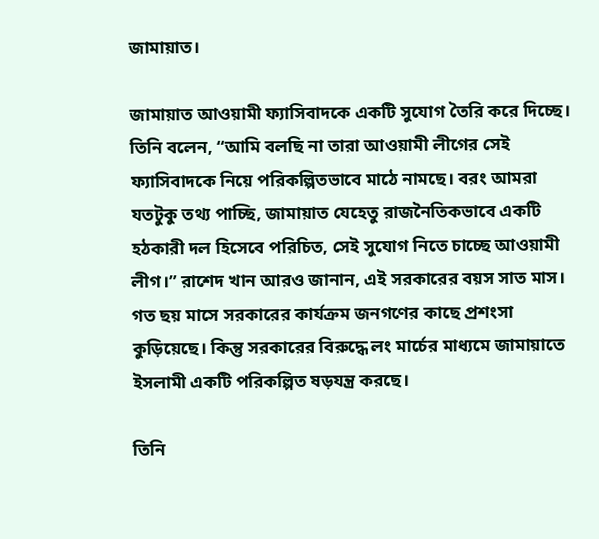জামায়াত।

জামায়াত আওয়ামী ফ্যাসিবাদকে একটি সুযোগ তৈরি করে দিচ্ছে। তিনি বলেন, “আমি বলছি না তারা আওয়ামী লীগের সেই ফ্যাসিবাদকে নিয়ে পরিকল্পিতভাবে মাঠে নামছে। বরং আমরা যতটুকু তথ্য পাচ্ছি, জামায়াত যেহেতু রাজনৈতিকভাবে একটি হঠকারী দল হিসেবে পরিচিত, সেই সুযোগ নিতে চাচ্ছে আওয়ামী লীগ।” রাশেদ খান আরও জানান, এই সরকারের বয়স সাত মাস। গত ছয় মাসে সরকারের কার্যক্রম জনগণের কাছে প্রশংসা কুড়িয়েছে। কিন্তু সরকারের বিরুদ্ধে লং মার্চের মাধ্যমে জামায়াতে ইসলামী একটি পরিকল্পিত ষড়যন্ত্র করছে।

তিনি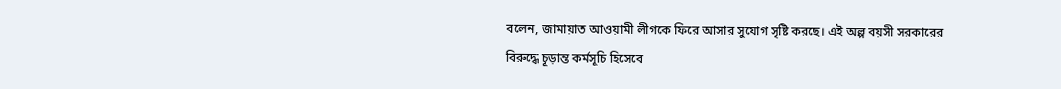বলেন, জামায়াত আওয়ামী লীগকে ফিরে আসার সুযোগ সৃষ্টি করছে। এই অল্প বয়সী সরকারের বিরুদ্ধে চূড়ান্ত কর্মসূচি হিসেবে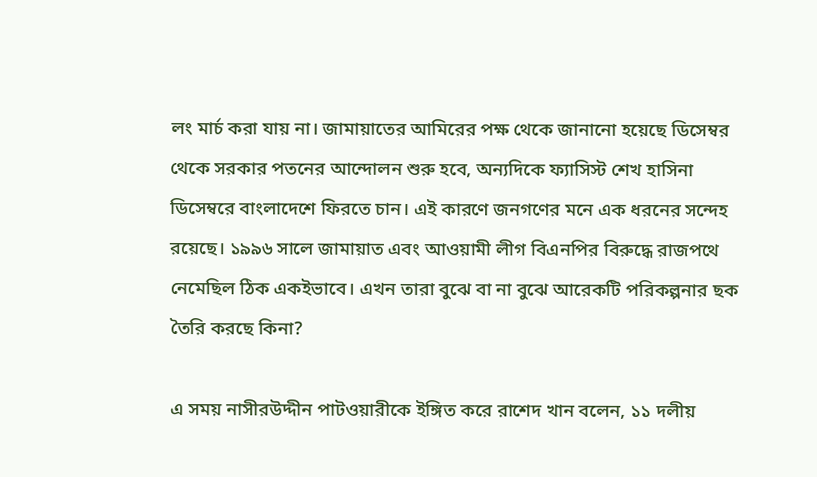লং মার্চ করা যায় না। জামায়াতের আমিরের পক্ষ থেকে জানানো হয়েছে ডিসেম্বর থেকে সরকার পতনের আন্দোলন শুরু হবে, অন্যদিকে ফ্যাসিস্ট শেখ হাসিনা ডিসেম্বরে বাংলাদেশে ফিরতে চান। এই কারণে জনগণের মনে এক ধরনের সন্দেহ রয়েছে। ১৯৯৬ সালে জামায়াত এবং আওয়ামী লীগ বিএনপির বিরুদ্ধে রাজপথে নেমেছিল ঠিক একইভাবে। এখন তারা বুঝে বা না বুঝে আরেকটি পরিকল্পনার ছক তৈরি করছে কিনা?

এ সময় নাসীরউদ্দীন পাটওয়ারীকে ইঙ্গিত করে রাশেদ খান বলেন, ১১ দলীয়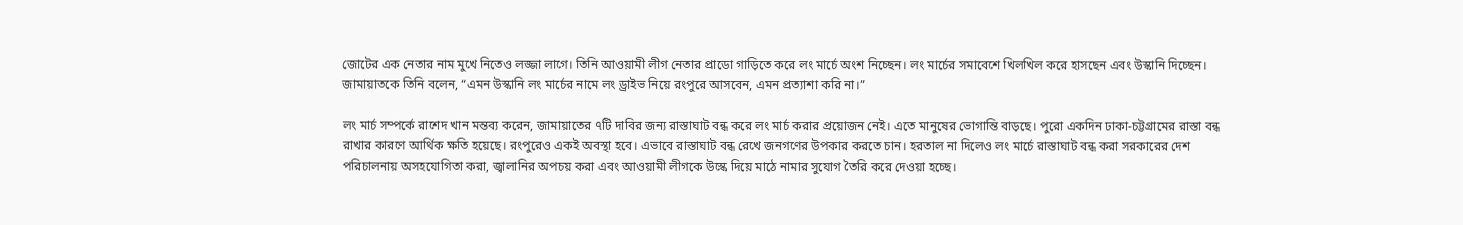জোটের এক নেতার নাম মুখে নিতেও লজ্জা লাগে। তিনি আওয়ামী লীগ নেতার প্রাডো গাড়িতে করে লং মার্চে অংশ নিচ্ছেন। লং মার্চের সমাবেশে খিলখিল করে হাসছেন এবং উস্কানি দিচ্ছেন। জামায়াতকে তিনি বলেন, “এমন উস্কানি লং মার্চের নামে লং ড্রাইভ নিয়ে রংপুরে আসবেন, এমন প্রত্যাশা করি না।”

লং মার্চ সম্পর্কে রাশেদ খান মন্তব্য করেন, জামায়াতের ৭টি দাবির জন্য রাস্তাঘাট বন্ধ করে লং মার্চ করার প্রয়োজন নেই। এতে মানুষের ভোগান্তি বাড়ছে। পুরো একদিন ঢাকা-চট্টগ্রামের রাস্তা বন্ধ রাখার কারণে আর্থিক ক্ষতি হয়েছে। রংপুরেও একই অবস্থা হবে। এভাবে রাস্তাঘাট বন্ধ রেখে জনগণের উপকার করতে চান। হরতাল না দিলেও লং মার্চে রাস্তাঘাট বন্ধ করা সরকারের দেশ পরিচালনায় অসহযোগিতা করা, জ্বালানির অপচয় করা এবং আওয়ামী লীগকে উস্কে দিয়ে মাঠে নামার সুযোগ তৈরি করে দেওয়া হচ্ছে।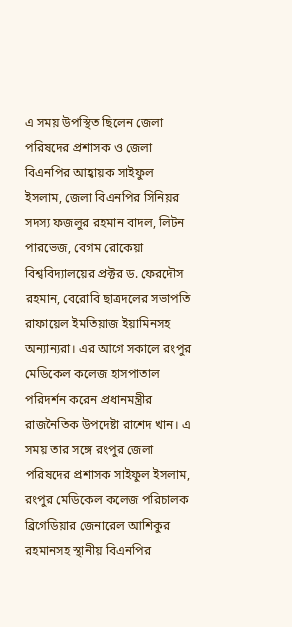এ সময় উপস্থিত ছিলেন জেলা পরিষদের প্রশাসক ও জেলা বিএনপির আহ্বায়ক সাইফুল ইসলাম, জেলা বিএনপির সিনিয়র সদস্য ফজলুর রহমান বাদল, লিটন পারভেজ, বেগম রোকেয়া বিশ্ববিদ্যালয়ের প্রক্টর ড. ফেরদৌস রহমান, বেরোবি ছাত্রদলের সভাপতি রাফায়েল ইমতিয়াজ ইয়ামিনসহ অন্যান্যরা। এর আগে সকালে রংপুর মেডিকেল কলেজ হাসপাতাল পরিদর্শন করেন প্রধানমন্ত্রীর রাজনৈতিক উপদেষ্টা রাশেদ খান। এ সময় তার সঙ্গে রংপুর জেলা পরিষদের প্রশাসক সাইফুল ইসলাম, রংপুর মেডিকেল কলেজ পরিচালক ব্রিগেডিয়ার জেনারেল আশিকুর রহমানসহ স্থানীয় বিএনপির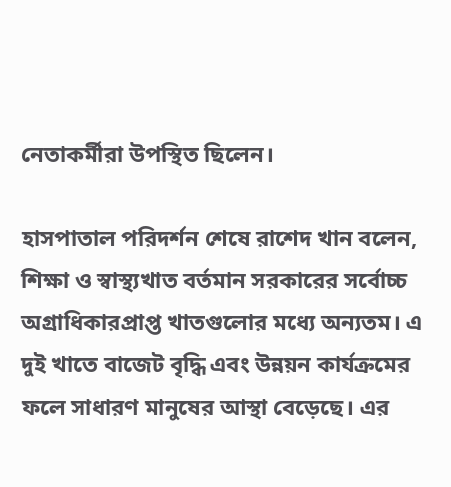নেতাকর্মীরা উপস্থিত ছিলেন।

হাসপাতাল পরিদর্শন শেষে রাশেদ খান বলেন, শিক্ষা ও স্বাস্থ্যখাত বর্তমান সরকারের সর্বোচ্চ অগ্রাধিকারপ্রাপ্ত খাতগুলোর মধ্যে অন্যতম। এ দুই খাতে বাজেট বৃদ্ধি এবং উন্নয়ন কার্যক্রমের ফলে সাধারণ মানুষের আস্থা বেড়েছে। এর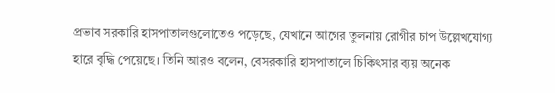প্রভাব সরকারি হাসপাতালগুলোতেও পড়েছে, যেখানে আগের তুলনায় রোগীর চাপ উল্লেখযোগ্য হারে বৃদ্ধি পেয়েছে। তিনি আরও বলেন, বেসরকারি হাসপাতালে চিকিৎসার ব্যয় অনেক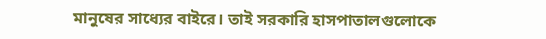মানুষের সাধ্যের বাইরে। তাই সরকারি হাসপাতালগুলোকে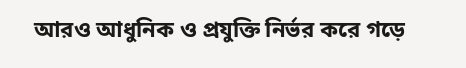আরও আধুনিক ও প্রযুক্তি নির্ভর করে গড়ে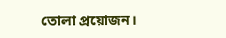তোলা প্রয়োজন।